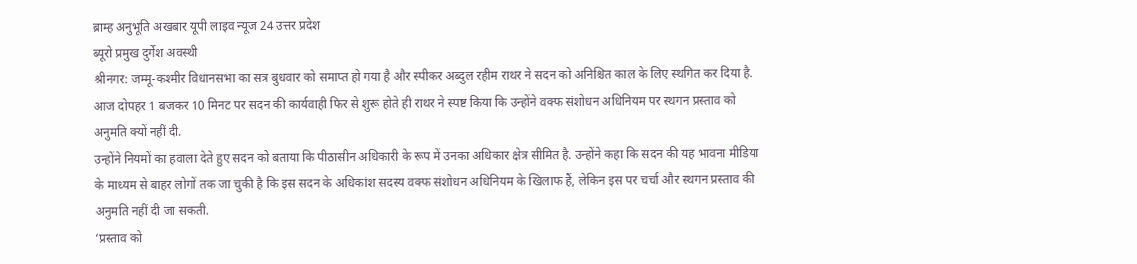ब्राम्ह अनुभूति अखबार यूपी लाइव न्यूज 24 उत्तर प्रदेश
ब्यूरो प्रमुख दुर्गेश अवस्थी
श्रीनगर: जम्मू-कश्मीर विधानसभा का सत्र बुधवार को समाप्त हो गया है और स्पीकर अब्दुल रहीम राथर ने सदन को अनिश्चित काल के लिए स्थगित कर दिया है. आज दोपहर 1 बजकर 10 मिनट पर सदन की कार्यवाही फिर से शुरू होते ही राथर ने स्पष्ट किया कि उन्होंने वक्फ संशोधन अधिनियम पर स्थगन प्रस्ताव को अनुमति क्यों नहीं दी.
उन्होंने नियमों का हवाला देते हुए सदन को बताया कि पीठासीन अधिकारी के रूप में उनका अधिकार क्षेत्र सीमित है. उन्होंने कहा कि सदन की यह भावना मीडिया के माध्यम से बाहर लोगों तक जा चुकी है कि इस सदन के अधिकांश सदस्य वक्फ संशोधन अधिनियम के खिलाफ हैं, लेकिन इस पर चर्चा और स्थगन प्रस्ताव की अनुमति नहीं दी जा सकती.
‘प्रस्ताव को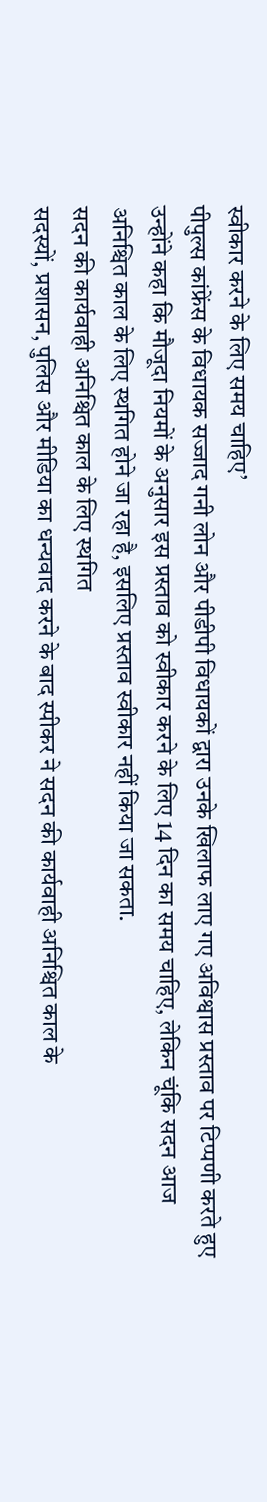स्वीकार करने के लिए समय चाहिए’
पीपुल्स कांफ्रेंस के विधायक सज्जाद गनी लोन और पीडीपी विधायकों द्वारा उनके खिलाफ लाए गए अविश्वास प्रस्ताव पर टिप्पणी करते हुए उन्होंने कहा कि मौजूदा नियमों के अनुसार इस प्रस्ताव को स्वीकार करने के लिए 14 दिन का समय चाहिए, लेकिन चूंकि सदन आज अनिश्चित काल के लिए स्थगित होने जा रहा है, इसलिए प्रस्ताव स्वीकार नहीं किया जा सकता.
सदन की कार्यवाही अनिश्चित काल के लिए स्थगित
सदस्यों, प्रशासन, पुलिस और मीडिया का धन्यवाद करने के बाद स्पीकर ने सदन की कार्यवाही अनिश्चित काल के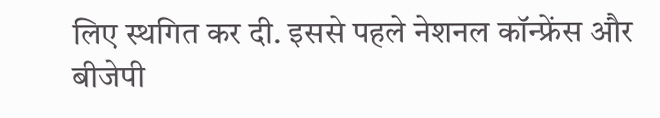लिए स्थगित कर दी. इससे पहले नेशनल कॉन्फ्रेंस और बीजेपी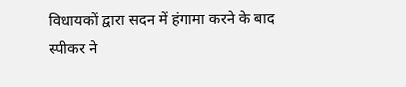विधायकों द्वारा सदन में हंगामा करने के बाद स्पीकर ने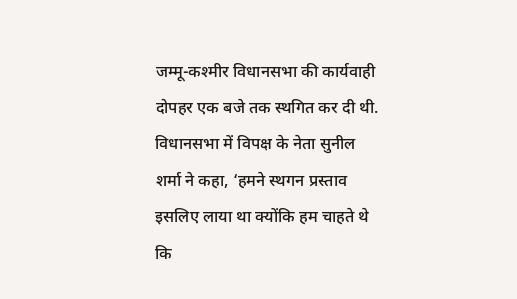जम्मू-कश्मीर विधानसभा की कार्यवाही दोपहर एक बजे तक स्थगित कर दी थी.
विधानसभा में विपक्ष के नेता सुनील शर्मा ने कहा, ‘हमने स्थगन प्रस्ताव इसलिए लाया था क्योंकि हम चाहते थे कि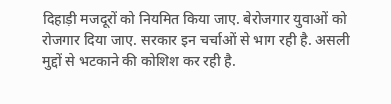दिहाड़ी मजदूरों को नियमित किया जाए. बेरोजगार युवाओं को रोजगार दिया जाए. सरकार इन चर्चाओं से भाग रही है. असली मुद्दों से भटकाने की कोशिश कर रही है.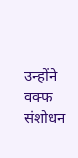उन्होंने वक्फ संशोधन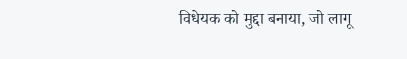विधेयक को मुद्दा बनाया, जो लागू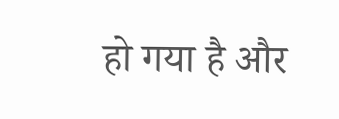हो गया है और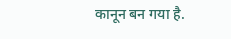कानून बन गया है.